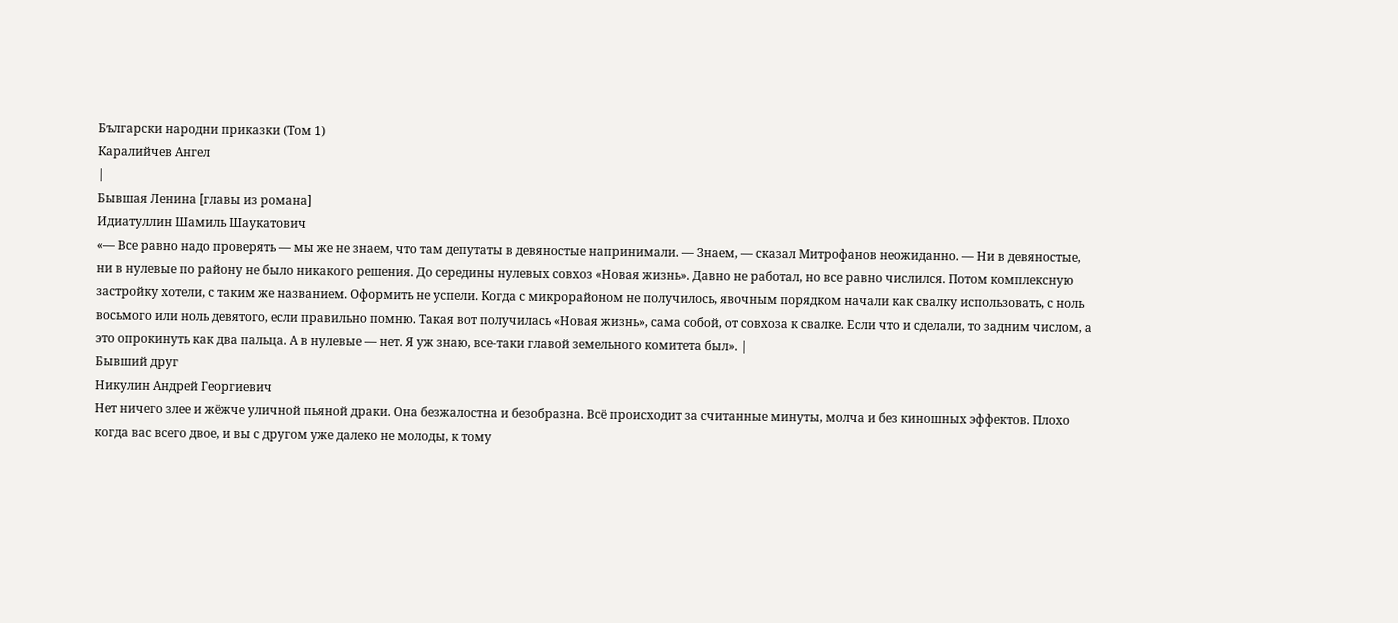Български народни приказки (Том 1)
Каралийчев Ангел
|
Бывшая Ленина [главы из романа]
Идиатуллин Шамиль Шаукатович
«— Все равно надо проверять — мы же не знаем, что там депутаты в девяностые напринимали. — Знаем, — сказал Митрофанов неожиданно. — Ни в девяностые, ни в нулевые по району не было никакого решения. До середины нулевых совхоз «Новая жизнь». Давно не работал, но все равно числился. Потом комплексную застройку хотели, с таким же названием. Оформить не успели. Когда с микрорайоном не получилось, явочным порядком начали как свалку использовать, с ноль восьмого или ноль девятого, если правильно помню. Такая вот получилась «Новая жизнь», сама собой, от совхоза к свалке. Если что и сделали, то задним числом, а это опрокинуть как два пальца. А в нулевые — нет. Я уж знаю, все-таки главой земельного комитета был». |
Бывший друг
Никулин Андрей Георгиевич
Нет ничего злее и жёжче уличной пьяной драки. Она безжалостна и безобразна. Всё происходит за считанные минуты, молча и без киношных эффектов. Плохо когда вас всего двое, и вы с другом уже далеко не молоды, к тому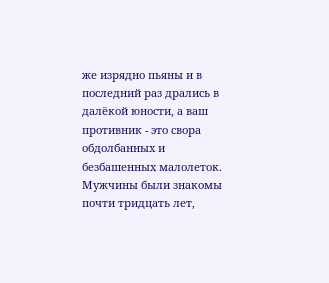же изрядно пьяны и в последний раз дрались в далёкой юности, а ваш противник - это свора обдолбанных и безбашенных малолеток. Мужчины были знакомы почти тридцать лет,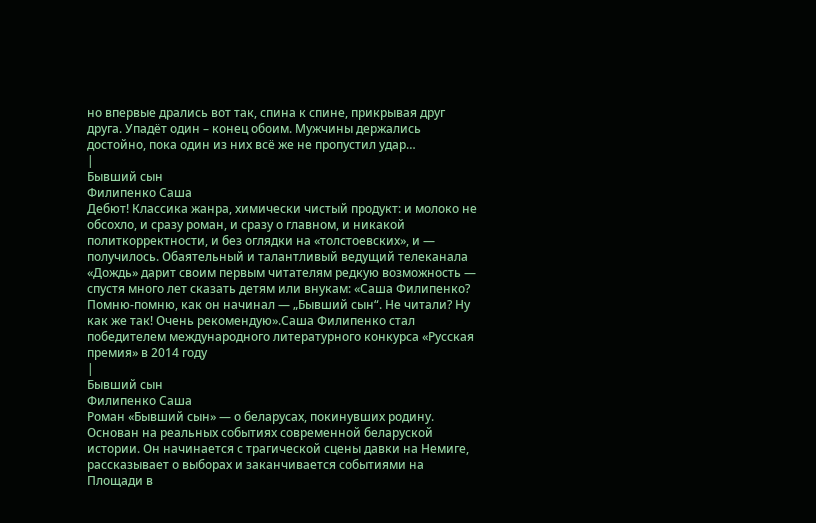но впервые дрались вот так, спина к спине, прикрывая друг друга. Упадёт один – конец обоим. Мужчины держались достойно, пока один из них всё же не пропустил удар…
|
Бывший сын
Филипенко Саша
Дебют! Классика жанра, химически чистый продукт: и молоко не обсохло, и сразу роман, и сразу о главном, и никакой политкорректности, и без оглядки на «толстоевских», и — получилось. Обаятельный и талантливый ведущий телеканала «Дождь» дарит своим первым читателям редкую возможность — спустя много лет сказать детям или внукам: «Саша Филипенко? Помню-помню, как он начинал — „Бывший сын“. Не читали? Ну как же так! Очень рекомендую».Саша Филипенко стал победителем международного литературного конкурса «Русская премия» в 2014 году
|
Бывший сын
Филипенко Саша
Роман «Бывший сын» — о беларусах, покинувших родину. Основан на реальных событиях современной беларуской истории. Он начинается с трагической сцены давки на Немиге, рассказывает о выборах и заканчивается событиями на Площади в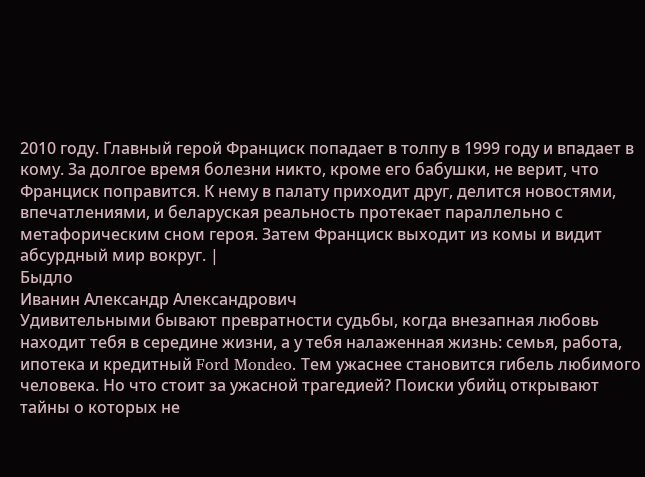2010 году. Главный герой Франциск попадает в толпу в 1999 году и впадает в кому. За долгое время болезни никто, кроме его бабушки, не верит, что Франциск поправится. К нему в палату приходит друг, делится новостями, впечатлениями, и беларуская реальность протекает параллельно с метафорическим сном героя. Затем Франциск выходит из комы и видит абсурдный мир вокруг. |
Быдло
Иванин Александр Александрович
Удивительными бывают превратности судьбы, когда внезапная любовь находит тебя в середине жизни, а у тебя налаженная жизнь: семья, работа, ипотека и кредитный Ford Mondeo. Тем ужаснее становится гибель любимого человека. Но что стоит за ужасной трагедией? Поиски убийц открывают тайны о которых не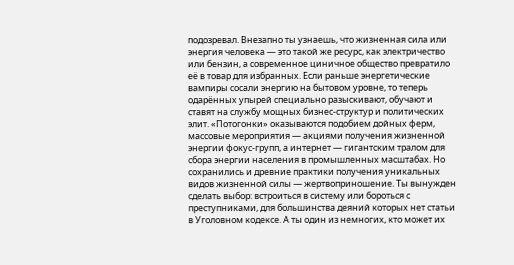подозревал. Внезапно ты узнаешь, что жизненная сила или энергия человека — это такой же ресурс, как электричество или бензин, а современное циничное общество превратило её в товар для избранных. Если раньше энергетические вампиры сосали энергию на бытовом уровне, то теперь одарённых упырей специально разыскивают, обучают и ставят на службу мощных бизнес-структур и политических элит. «Потогонки» оказываются подобием дойных ферм, массовые мероприятия — акциями получения жизненной энергии фокус-групп, а интернет — гигантским тралом для сбора энергии населения в промышленных масштабах. Но сохранились и древние практики получения уникальных видов жизненной силы — жертвоприношение. Ты вынужден сделать выбор: встроиться в систему или бороться с преступниками, для большинства деяний которых нет статьи в Уголовном кодексе. А ты один из немногих, кто может их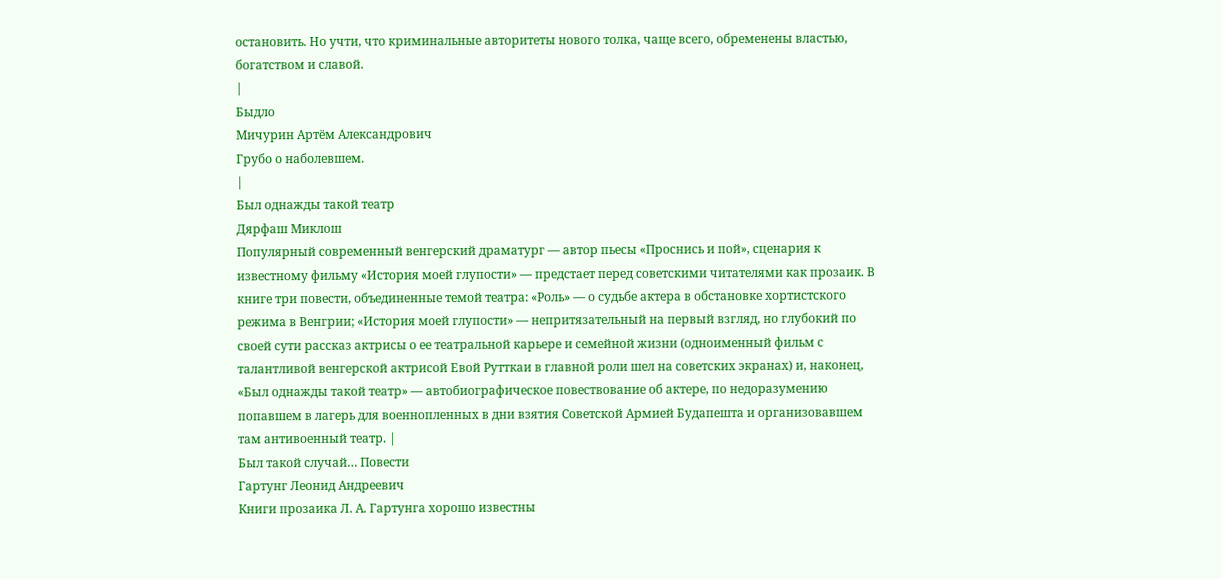остановить. Но учти, что криминальные авторитеты нового толка, чаще всего, обременены властью, богатством и славой.
|
Быдло
Мичурин Артём Александрович
Грубо о наболевшем.
|
Был однажды такой театр
Дярфаш Миклош
Популярный современный венгерский драматург — автор пьесы «Проснись и пой», сценария к известному фильму «История моей глупости» — предстает перед советскими читателями как прозаик. В книге три повести, объединенные темой театра: «Роль» — о судьбе актера в обстановке хортистского режима в Венгрии; «История моей глупости» — непритязательный на первый взгляд, но глубокий по своей сути рассказ актрисы о ее театральной карьере и семейной жизни (одноименный фильм с талантливой венгерской актрисой Евой Рутткаи в главной роли шел на советских экранах) и, наконец, «Был однажды такой театр» — автобиографическое повествование об актере, по недоразумению попавшем в лагерь для военнопленных в дни взятия Советской Армией Будапешта и организовавшем там антивоенный театр. |
Был такой случай… Повести
Гартунг Леонид Андреевич
Книги прозаика Л. А. Гартунга хорошо известны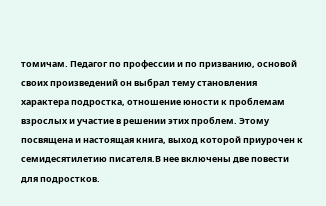томичам. Педагог по профессии и по призванию, основой своих произведений он выбрал тему становления характера подростка, отношение юности к проблемам взрослых и участие в решении этих проблем. Этому посвящена и настоящая книга, выход которой приурочен к семидесятилетию писателя.В нее включены две повести для подростков.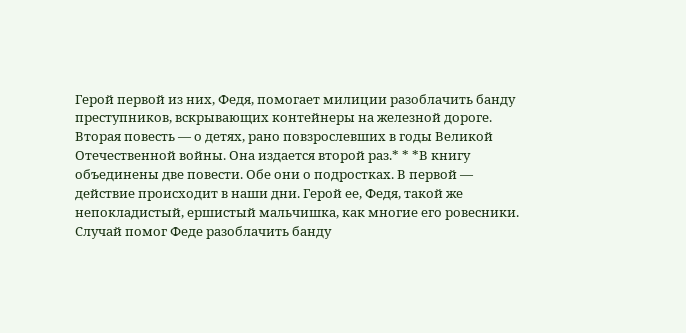Герой первой из них, Федя, помогает милиции разоблачить банду преступников, вскрывающих контейнеры на железной дороге. Вторая повесть — о детях, рано повзрослевших в годы Великой Отечественной войны. Она издается второй раз.* * *В книгу объединены две повести. Обе они о подростках. В первой — действие происходит в наши дни. Герой ее, Федя, такой же непокладистый, ершистый мальчишка, как многие его ровесники. Случай помог Феде разоблачить банду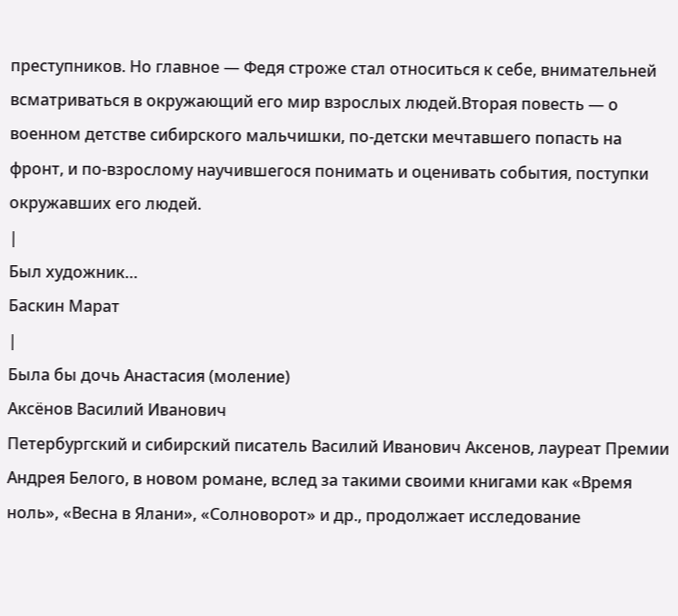преступников. Но главное — Федя строже стал относиться к себе, внимательней всматриваться в окружающий его мир взрослых людей.Вторая повесть — о военном детстве сибирского мальчишки, по-детски мечтавшего попасть на фронт, и по-взрослому научившегося понимать и оценивать события, поступки окружавших его людей.
|
Был художник…
Баскин Марат
|
Была бы дочь Анастасия (моление)
Аксёнов Василий Иванович
Петербургский и сибирский писатель Василий Иванович Аксенов, лауреат Премии Андрея Белого, в новом романе, вслед за такими своими книгами как «Время ноль», «Весна в Ялани», «Солноворот» и др., продолжает исследование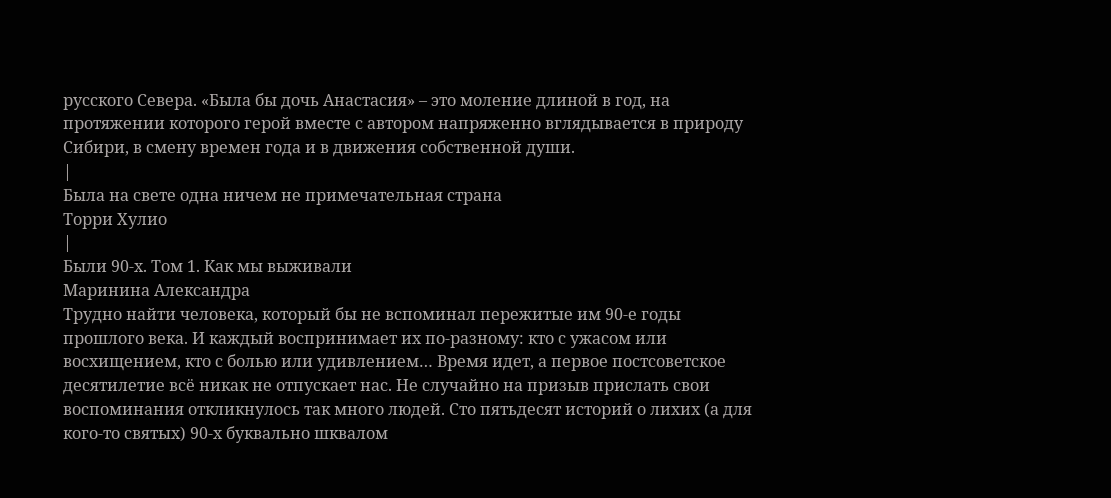русского Севера. «Была бы дочь Анастасия» – это моление длиной в год, на протяжении которого герой вместе с автором напряженно вглядывается в природу Сибири, в смену времен года и в движения собственной души.
|
Была на свете одна ничем не примечательная страна
Торри Хулио
|
Были 90-х. Том 1. Как мы выживали
Маринина Александра
Трудно найти человека, который бы не вспоминал пережитые им 90-е годы прошлого века. И каждый воспринимает их по-разному: кто с ужасом или восхищением, кто с болью или удивлением… Время идет, а первое постсоветское десятилетие всё никак не отпускает нас. Не случайно на призыв прислать свои воспоминания откликнулось так много людей. Сто пятьдесят историй о лихих (а для кого-то святых) 90-х буквально шквалом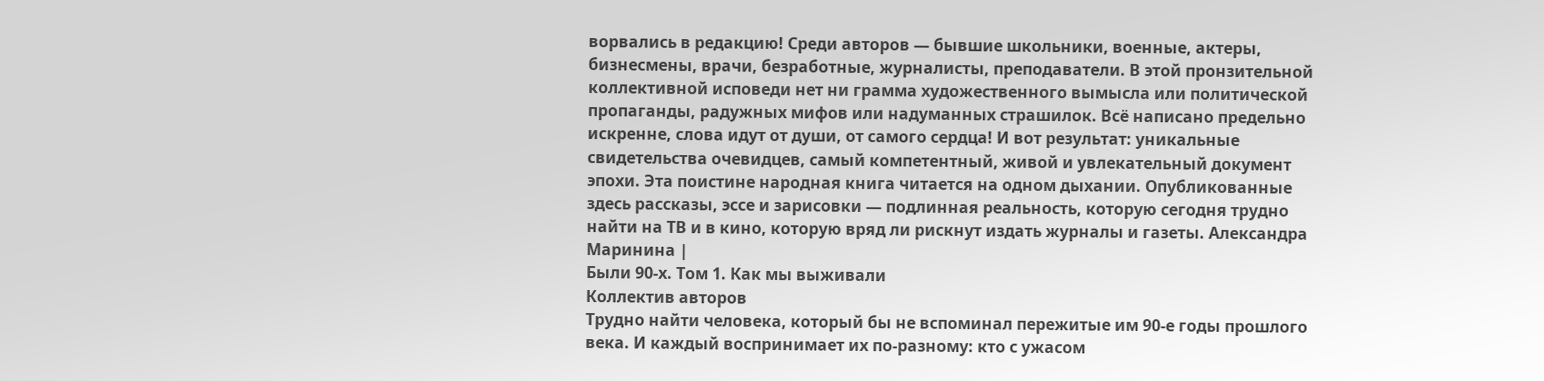ворвались в редакцию! Среди авторов — бывшие школьники, военные, актеры, бизнесмены, врачи, безработные, журналисты, преподаватели. В этой пронзительной коллективной исповеди нет ни грамма художественного вымысла или политической пропаганды, радужных мифов или надуманных страшилок. Всё написано предельно искренне, слова идут от души, от самого сердца! И вот результат: уникальные свидетельства очевидцев, самый компетентный, живой и увлекательный документ эпохи. Эта поистине народная книга читается на одном дыхании. Опубликованные здесь рассказы, эссе и зарисовки — подлинная реальность, которую сегодня трудно найти на ТВ и в кино, которую вряд ли рискнут издать журналы и газеты. Александра Маринина |
Были 90-х. Том 1. Как мы выживали
Коллектив авторов
Трудно найти человека, который бы не вспоминал пережитые им 90-е годы прошлого века. И каждый воспринимает их по-разному: кто с ужасом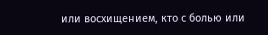или восхищением, кто с болью или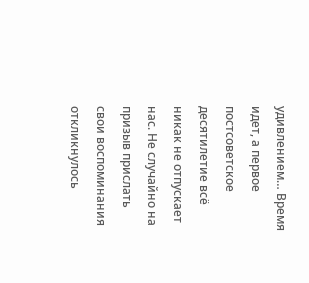удивлением… Время идет, а первое постсоветское десятилетие всё никак не отпускает нас. Не случайно на призыв прислать свои воспоминания откликнулось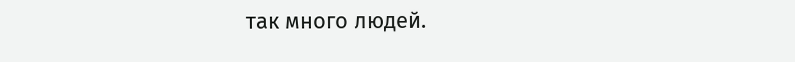так много людей.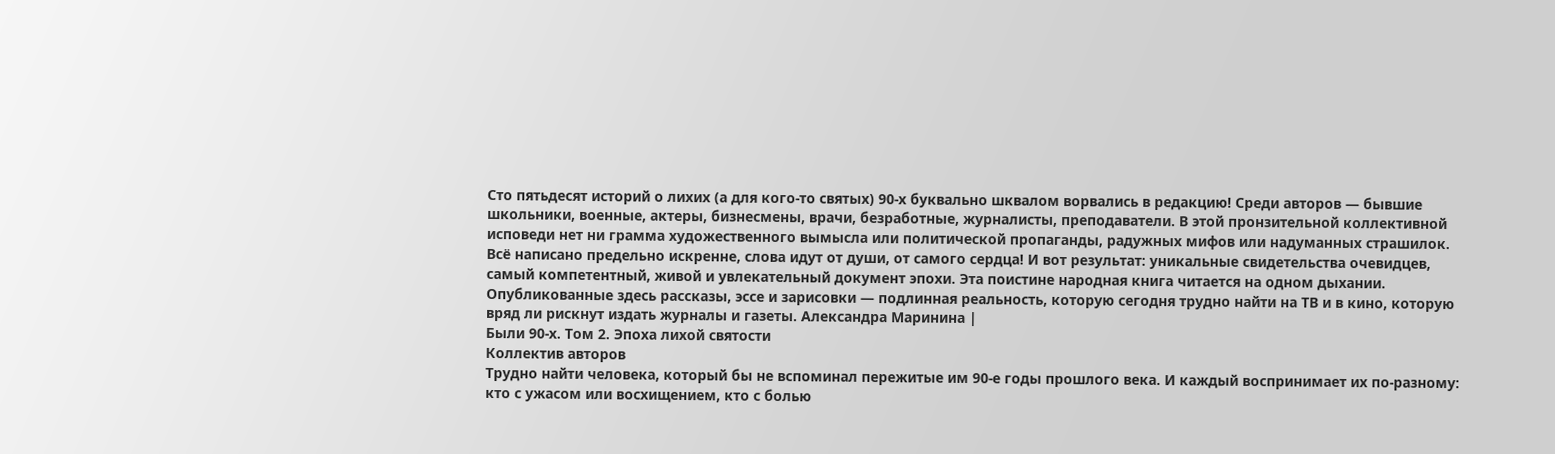Сто пятьдесят историй о лихих (а для кого-то святых) 90-х буквально шквалом ворвались в редакцию! Среди авторов — бывшие школьники, военные, актеры, бизнесмены, врачи, безработные, журналисты, преподаватели. В этой пронзительной коллективной исповеди нет ни грамма художественного вымысла или политической пропаганды, радужных мифов или надуманных страшилок. Всё написано предельно искренне, слова идут от души, от самого сердца! И вот результат: уникальные свидетельства очевидцев, самый компетентный, живой и увлекательный документ эпохи. Эта поистине народная книга читается на одном дыхании. Опубликованные здесь рассказы, эссе и зарисовки — подлинная реальность, которую сегодня трудно найти на ТВ и в кино, которую вряд ли рискнут издать журналы и газеты. Александра Маринина |
Были 90-х. Том 2. Эпоха лихой святости
Коллектив авторов
Трудно найти человека, который бы не вспоминал пережитые им 90-е годы прошлого века. И каждый воспринимает их по-разному: кто с ужасом или восхищением, кто с болью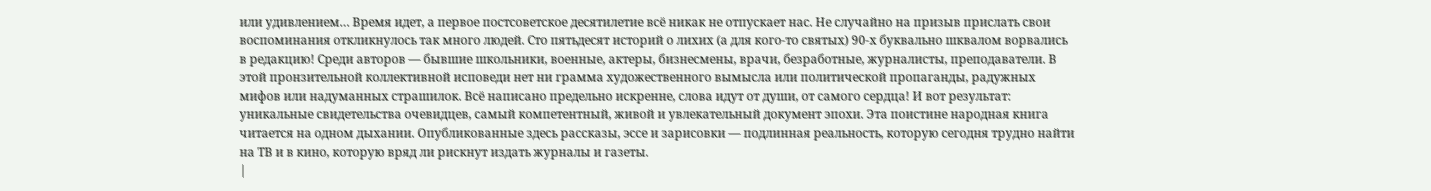или удивлением… Время идет, а первое постсоветское десятилетие всё никак не отпускает нас. Не случайно на призыв прислать свои воспоминания откликнулось так много людей. Сто пятьдесят историй о лихих (а для кого-то святых) 90-х буквально шквалом ворвались в редакцию! Среди авторов — бывшие школьники, военные, актеры, бизнесмены, врачи, безработные, журналисты, преподаватели. В этой пронзительной коллективной исповеди нет ни грамма художественного вымысла или политической пропаганды, радужных мифов или надуманных страшилок. Всё написано предельно искренне, слова идут от души, от самого сердца! И вот результат: уникальные свидетельства очевидцев, самый компетентный, живой и увлекательный документ эпохи. Эта поистине народная книга читается на одном дыхании. Опубликованные здесь рассказы, эссе и зарисовки — подлинная реальность, которую сегодня трудно найти на ТВ и в кино, которую вряд ли рискнут издать журналы и газеты.
|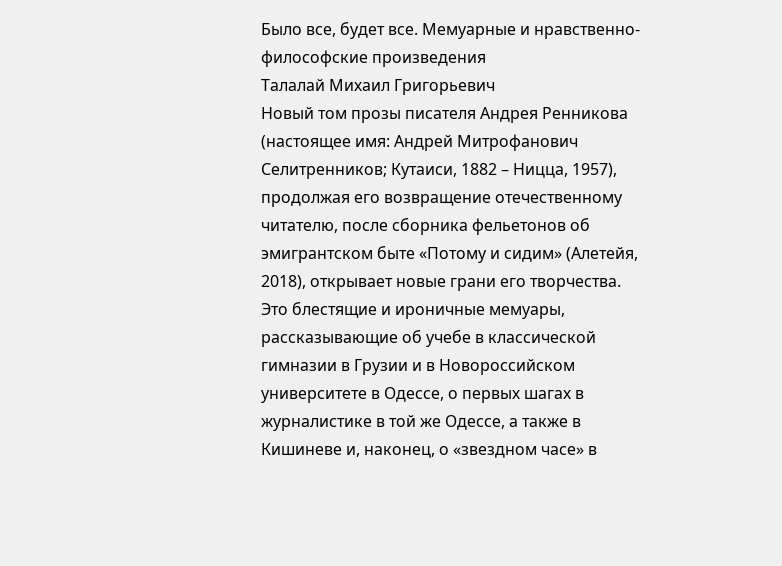Было все, будет все. Мемуарные и нравственно-философские произведения
Талалай Михаил Григорьевич
Новый том прозы писателя Андрея Ренникова (настоящее имя: Андрей Митрофанович Селитренников; Кутаиси, 1882 – Ницца, 1957), продолжая его возвращение отечественному читателю, после сборника фельетонов об эмигрантском быте «Потому и сидим» (Алетейя, 2018), открывает новые грани его творчества. Это блестящие и ироничные мемуары, рассказывающие об учебе в классической гимназии в Грузии и в Новороссийском университете в Одессе, о первых шагах в журналистике в той же Одессе, а также в Кишиневе и, наконец, о «звездном часе» в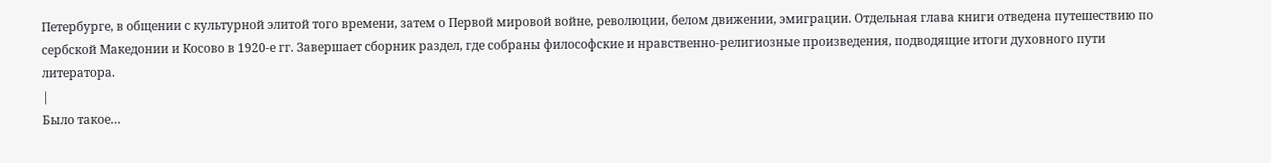Петербурге, в общении с культурной элитой того времени, затем о Первой мировой войне, революции, белом движении, эмиграции. Отдельная глава книги отведена путешествию по сербской Македонии и Косово в 1920-е гг. Завершает сборник раздел, где собраны философские и нравственно-религиозные произведения, подводящие итоги духовного пути литератора.
|
Было такое…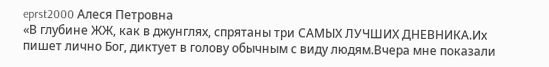eprst2000 Алеся Петровна
«В глубине ЖЖ, как в джунглях, спрятаны три САМЫХ ЛУЧШИХ ДНЕВНИКА.Их пишет лично Бог, диктует в голову обычным с виду людям.Вчера мне показали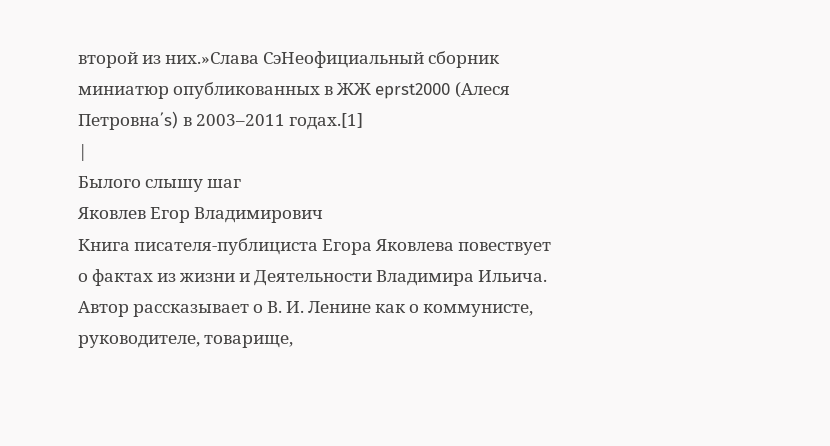второй из них.»Слава СэНеофициальный сборник миниатюр опубликованных в ЖЖ eprst2000 (Алеся Петровна΄s) в 2003–2011 годах.[1]
|
Былого слышу шаг
Яковлев Егор Владимирович
Книга писателя-публициста Егора Яковлева повествует о фактах из жизни и Деятельности Владимира Ильича. Автор рассказывает о В. И. Ленине как о коммунисте, руководителе, товарище,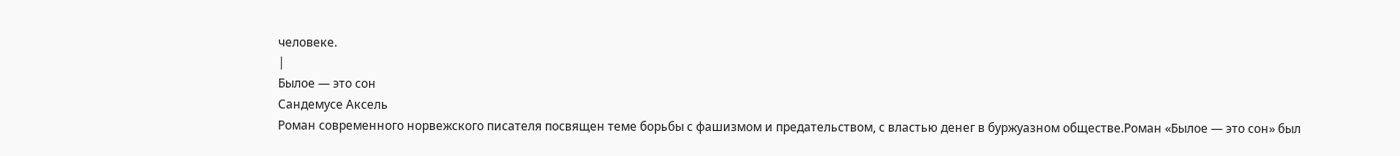человеке.
|
Былое — это сон
Сандемусе Аксель
Роман современного норвежского писателя посвящен теме борьбы с фашизмом и предательством, с властью денег в буржуазном обществе.Роман «Былое — это сон» был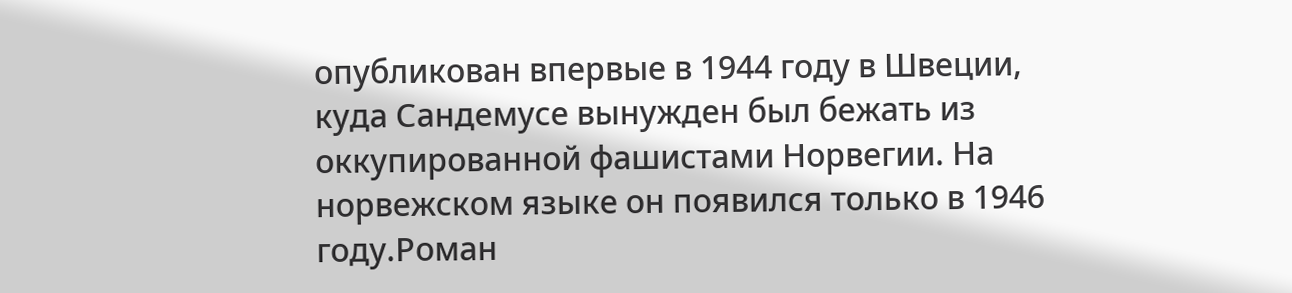опубликован впервые в 1944 году в Швеции, куда Сандемусе вынужден был бежать из оккупированной фашистами Норвегии. На норвежском языке он появился только в 1946 году.Роман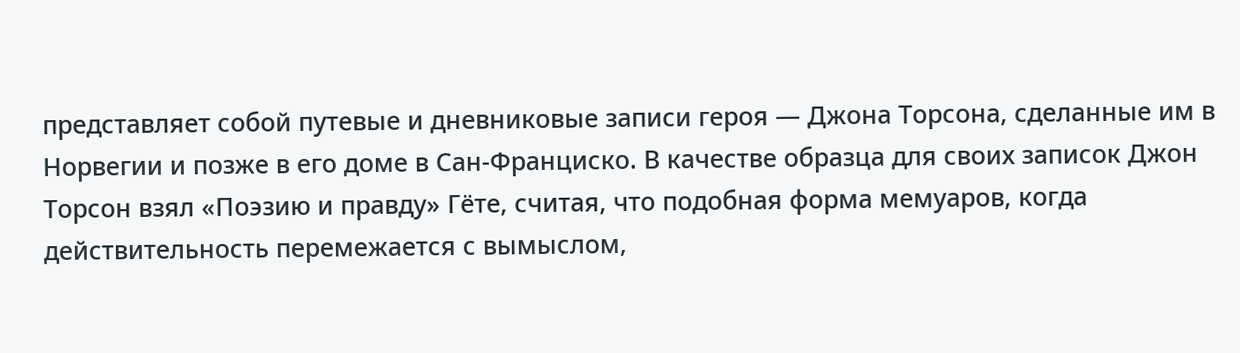представляет собой путевые и дневниковые записи героя — Джона Торсона, сделанные им в Норвегии и позже в его доме в Сан-Франциско. В качестве образца для своих записок Джон Торсон взял «Поэзию и правду» Гёте, считая, что подобная форма мемуаров, когда действительность перемежается с вымыслом,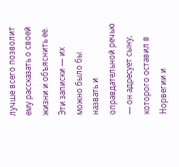лучше всего позволит ему рассказать о своей жизни и объяснить ее. Эти записки — их можно было бы назвать и оправдательной речью — он адресует сыну, которого оставил в Норвегии и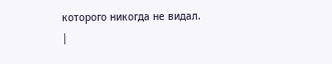которого никогда не видал.
|